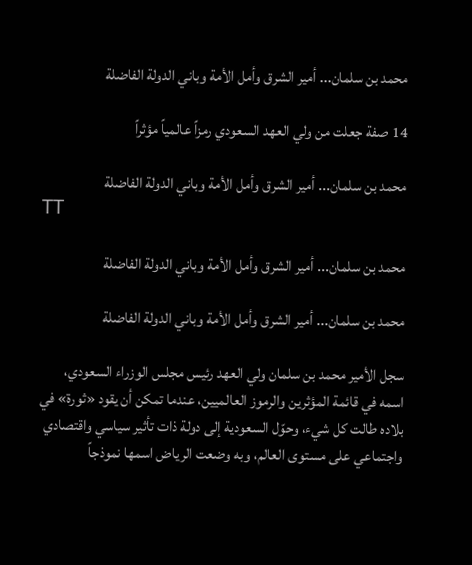محمد بن سلمان... أمير الشرق وأمل الأمة وباني الدولة الفاضلة

14 صفة جعلت من ولي العهد السعودي رمزاً عالمياً مؤثراً

محمد بن سلمان... أمير الشرق وأمل الأمة وباني الدولة الفاضلة
TT

محمد بن سلمان... أمير الشرق وأمل الأمة وباني الدولة الفاضلة

محمد بن سلمان... أمير الشرق وأمل الأمة وباني الدولة الفاضلة

سجل الأمير محمد بن سلمان ولي العهد رئيس مجلس الوزراء السعودي، اسمه في قائمة المؤثرين والرموز العالميين، عندما تمكن أن يقود «ثورة» في بلاده طالت كل شيء، وحوّل السعودية إلى دولة ذات تأثير سياسي واقتصادي واجتماعي على مستوى العالم، وبه وضعت الرياض اسمها نموذجاً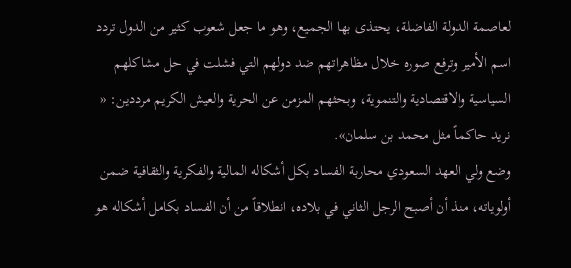لعاصمة الدولة الفاضلة، يحتذى بها الجميع، وهو ما جعل شعوب كثير من الدول تردد اسم الأمير وترفع صوره خلال مظاهراتهم ضد دولهم التي فشلت في حل مشاكلهم السياسية والاقتصادية والتنموية، وبحثهم المزمن عن الحرية والعيش الكريم مرددين: « نريد حاكماً مثل محمد بن سلمان».
وضع ولي العهد السعودي محاربة الفساد بكل أشكاله المالية والفكرية والثقافية ضمن أولوياته، منذ أن أصبح الرجل الثاني في بلاده، انطلاقاً من أن الفساد بكامل أشكاله هو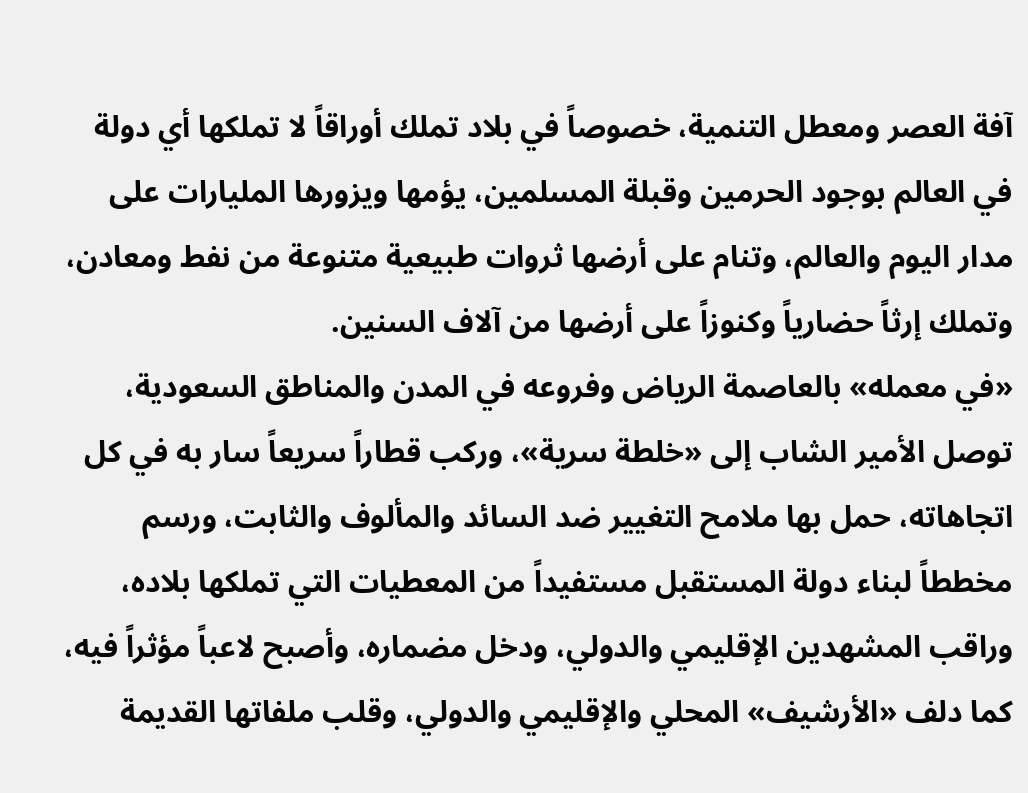آفة العصر ومعطل التنمية، خصوصاً في بلاد تملك أوراقاً لا تملكها أي دولة في العالم بوجود الحرمين وقبلة المسلمين، يؤمها ويزورها المليارات على مدار اليوم والعالم، وتنام على أرضها ثروات طبيعية متنوعة من نفط ومعادن، وتملك إرثاً حضارياً وكنوزاً على أرضها من آلاف السنين.
«في معمله» بالعاصمة الرياض وفروعه في المدن والمناطق السعودية، توصل الأمير الشاب إلى «خلطة سرية»، وركب قطاراً سريعاً سار به في كل اتجاهاته، حمل بها ملامح التغيير ضد السائد والمألوف والثابت، ورسم مخططاً لبناء دولة المستقبل مستفيداً من المعطيات التي تملكها بلاده، وراقب المشهدين الإقليمي والدولي، ودخل مضماره، وأصبح لاعباً مؤثراً فيه، كما دلف «الأرشيف» المحلي والإقليمي والدولي، وقلب ملفاتها القديمة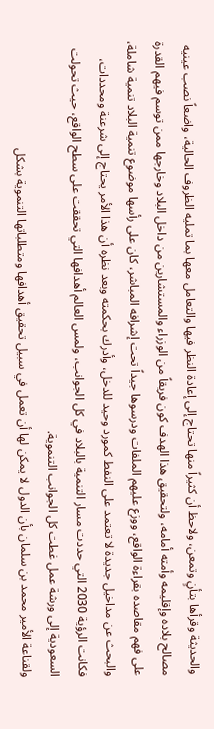والحديثة وقرأها بتأنٍ وتمعن، ولاحظ أن كثيراً منها تحتاج إلى إعادة النظر فيها والتعامل معها بما تمليه الظروف الحالية، واضعاً نصب عينيه مصالح بلاده وإقليمه وأمته أمامه، ولتحقيق هذا الهدف كون فريقاً من الوزراء والمستشارين من داخل البلاد وخارجها ممن توسم فيهم القدرة على فهم مقاصده بقراءة الواقع، ووزع عليهم الملفات ودرسوها جيداً تحت إشرافه المباشر، كان على رأسها موضوع تنمية البلاد تنمية شاملة، والبحث عن مداخيل جديدة لا تعتمد على النفط كمورد وحيد للدخل، وأدرك بحكمته وبعد نظره أن هذا الأمر يحتاج إلى شرعنة ومحددات، فكانت الرؤية 2030 التي حددت مسار التنمية بالبلاد في كل الجوانب، ولمس العالم أهدافها التي تحققت على سطح الواقع، حيث تحولت السعودية إلى ورشة عمل غطت كل الجوانب التنموية.
ولقناعة الأمير محمد بن سلمان بأن الدول لا يمكن لها أن تعمل في سبيل تحقيق أهدافها ومتطلباتها التنموية بشكل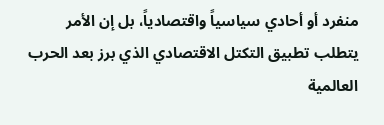منفرد أو أحادي سياسياً واقتصادياً، بل إن الأمر يتطلب تطبيق التكتل الاقتصادي الذي برز بعد الحرب العالمية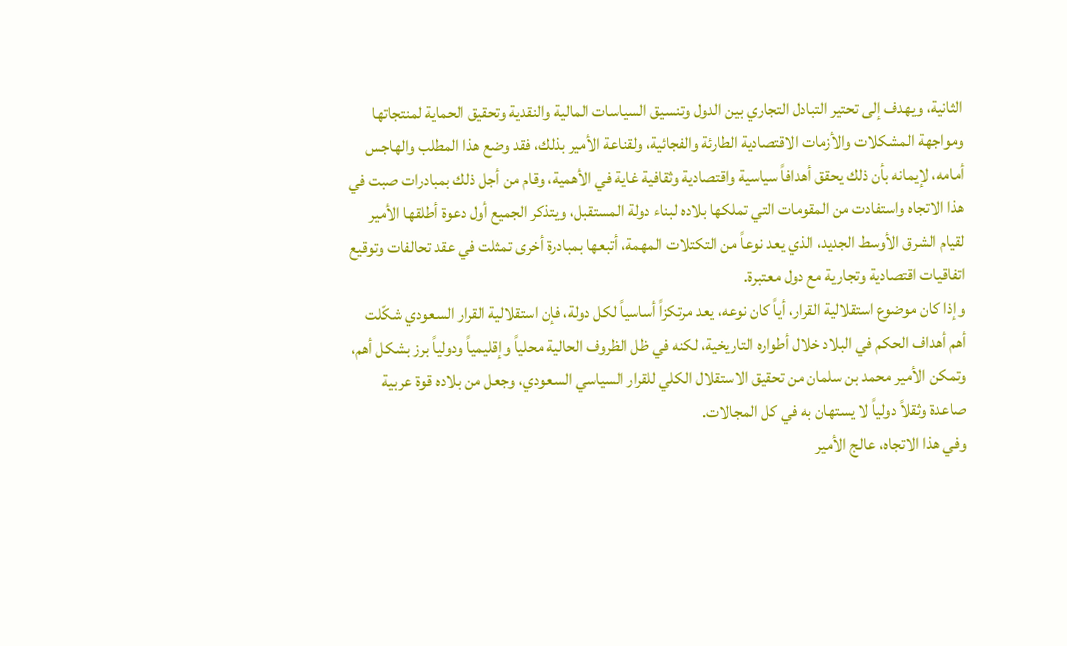الثانية، ويهدف إلى تحتير التبادل التجاري بين الدول وتنسيق السياسات المالية والنقدية وتحقيق الحماية لمنتجاتها ومواجهة المشكلات والأزمات الاقتصادية الطارئة والفجائية، ولقناعة الأمير بذلك، فقد وضع هذا المطلب والهاجس أمامه، لإيمانه بأن ذلك يحقق أهدافاً سياسية واقتصادية وثقافية غاية في الأهمية، وقام من أجل ذلك بمبادرات صبت في هذا الاتجاه واستفادت من المقومات التي تملكها بلاده لبناء دولة المستقبل، ويتذكر الجميع أول دعوة أطلقها الأمير لقيام الشرق الأوسط الجديد، الذي يعد نوعاً من التكتلات المهمة، أتبعها بمبادرة أخرى تمثلت في عقد تحالفات وتوقيع اتفاقيات اقتصادية وتجارية مع دول معتبرة.
وإذا كان موضوع استقلالية القرار، أياً كان نوعه، يعد مرتكزاً أساسياً لكل دولة، فإن استقلالية القرار السعودي شكّلت أهم أهداف الحكم في البلاد خلال أطواره التاريخية، لكنه في ظل الظروف الحالية محلياً وإقليمياً ودولياً برز بشكل أهم، وتمكن الأمير محمد بن سلمان من تحقيق الاستقلال الكلي للقرار السياسي السعودي، وجعل من بلاده قوة عربية صاعدة وثقلاً دولياً لا يستهان به في كل المجالات.
وفي هذا الاتجاه، عالج الأمير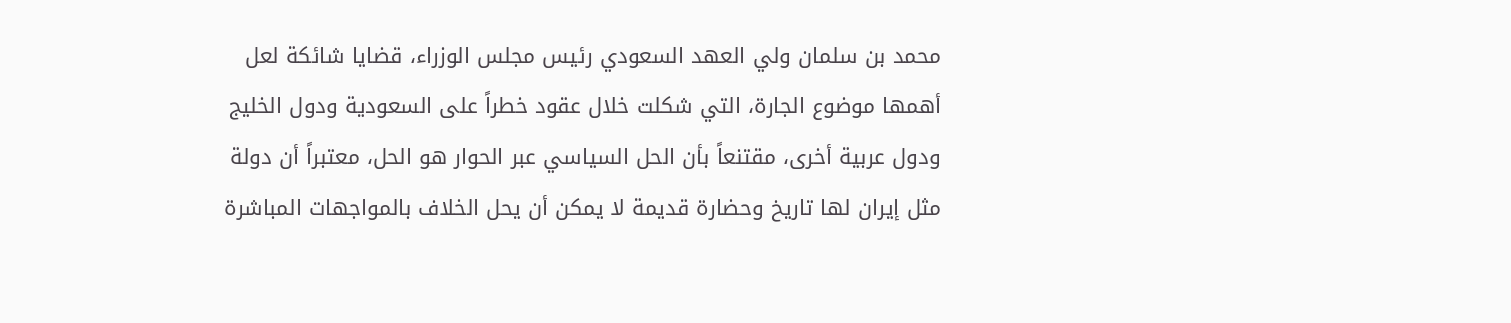محمد بن سلمان ولي العهد السعودي رئيس مجلس الوزراء، قضايا شائكة لعل أهمها موضوع الجارة، التي شكلت خلال عقود خطراً على السعودية ودول الخليج ودول عربية أخرى، مقتنعاً بأن الحل السياسي عبر الحوار هو الحل، معتبراً أن دولة مثل إيران لها تاريخ وحضارة قديمة لا يمكن أن يحل الخلاف بالمواجهات المباشرة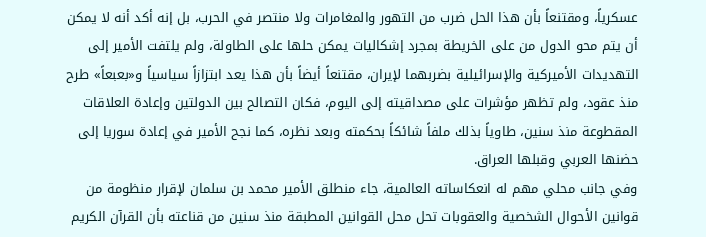عسكرياً، ومقتنعاً بأن هذا الحل ضرب من التهور والمغامرات ولا منتصر في الحرب، بل إنه أكد أنه لا يمكن أن يتم محو الدول من على الخريطة بمجرد إشكاليات يمكن حلها على الطاولة، ولم يلتفت الأمير إلى التهديدات الأميركية والإسرائيلية بضربهما لإيران، مقتنعاً أيضاً بأن هذا يعد ابتزازاً سياسياً و«بعبعاً» طرح منذ عقود، ولم تظهر مؤشرات على مصداقيته إلى اليوم، فكان التصالح بين الدولتين وإعادة العلاقات المقطوعة منذ سنين، طاوياً بذلك ملفاً شائكاً بحكمته وبعد نظره، كما نجح الأمير في إعادة سوريا إلى حضنها العربي وقبلها العراق.
وفي جانب محلي مهم له انعكاساته العالمية، جاء منطلق الأمير محمد بن سلمان لإقرار منظومة من قوانين الأحوال الشخصية والعقوبات تحل محل القوانين المطبقة منذ سنين من قناعته بأن القرآن الكريم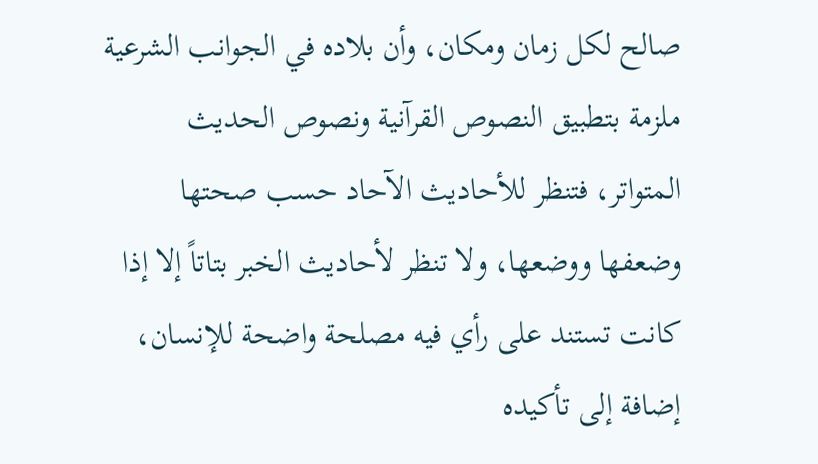صالح لكل زمان ومكان، وأن بلاده في الجوانب الشرعية ملزمة بتطبيق النصوص القرآنية ونصوص الحديث المتواتر، فتنظر للأحاديث الآحاد حسب صحتها وضعفها ووضعها، ولا تنظر لأحاديث الخبر بتاتاً إلا إذا كانت تستند على رأي فيه مصلحة واضحة للإنسان، إضافة إلى تأكيده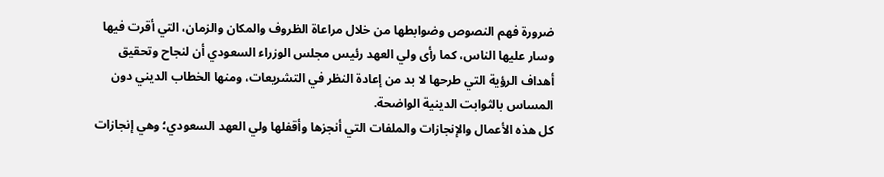ضرورة فهم النصوص وضوابطها من خلال مراعاة الظروف والمكان والزمان، التي أقرت فيها وسار عليها الناس، كما رأى ولي العهد رئيس مجلس الوزراء السعودي أن لنجاح وتحقيق أهداف الرؤية التي طرحها لا بد من إعادة النظر في التشريعات، ومنها الخطاب الديني دون المساس بالثوابت الدينية الواضحة.
كل هذه الأعمال والإنجازات والملفات التي أنجزها وأقفلها ولي العهد السعودي؛ وهي إنجازات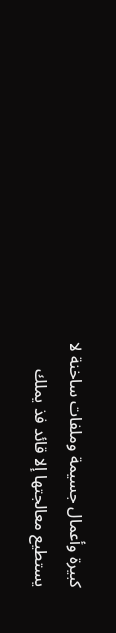كبيرة وأعمال جسيمة وملفات ساخنة لا يستطيع معالجتها إلا قائد فذ يملك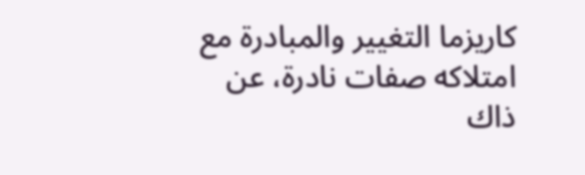كاريزما التغيير والمبادرة مع امتلاكه صفات نادرة، عن ذاك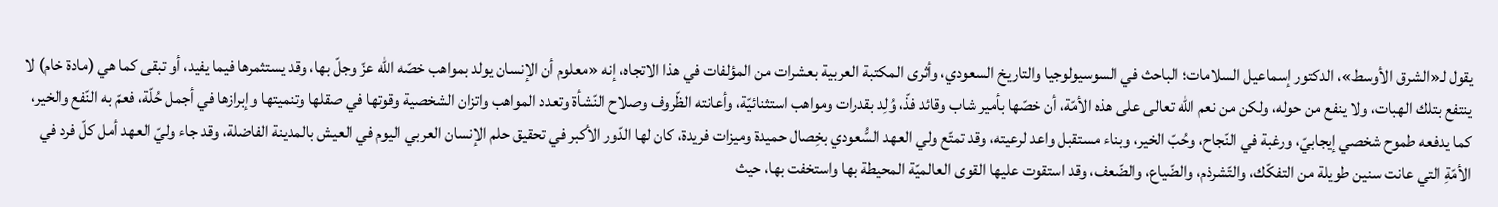يقول لـ«الشرق الأوسط»، الدكتور إسماعيل السلامات؛ الباحث في السوسيولوجيا والتاريخ السعودي، وأثرى المكتبة العربية بعشرات من المؤلفات في هذا الاتجاه، إنه «معلوم أن الإنسان يولد بمواهب خصّه الله عزّ وجلّ بها، وقد يستثمرها فيما يفيد، أو تبقى كما هي (مادة خام) لا ينتفع بتلك الهبات، ولا ينفع من حوله، ولكن من نعم الله تعالى على هذه الأمّة، أن خصّها بأمير شاب وقائد فذّ، وُلِد بقدرات ومواهب استثنائيّة، وأعانته الظّروف وصلاح النّشأة وتعدد المواهب واتزان الشخصية وقوتها في صقلها وتنميتها وإبرازها في أجمل حُلّة، فعمّ به النّفع والخير، كما يدفعه طموح شخصي إيجابيّ، ورغبة في النّجاح، وحُبّ الخير، وبناء مستقبل واعد لرعيته، وقد تمتّع ولي العهد السُّعودي بخِصال حميدة وميزات فريدة، كان لها الدّور الأكبر في تحقيق حلم الإنسان العربي اليوم في العيش بالمدينة الفاضلة، وقد جاء وليّ العهد أمل كلّ فرد في الأمّةِ التي عانت سنين طويلة من التفكّك، والتّشرذم، والضّياع، والضّعف، وقد استقوت عليها القوى العالميّة المحيطة بها واستخفت بها، حيث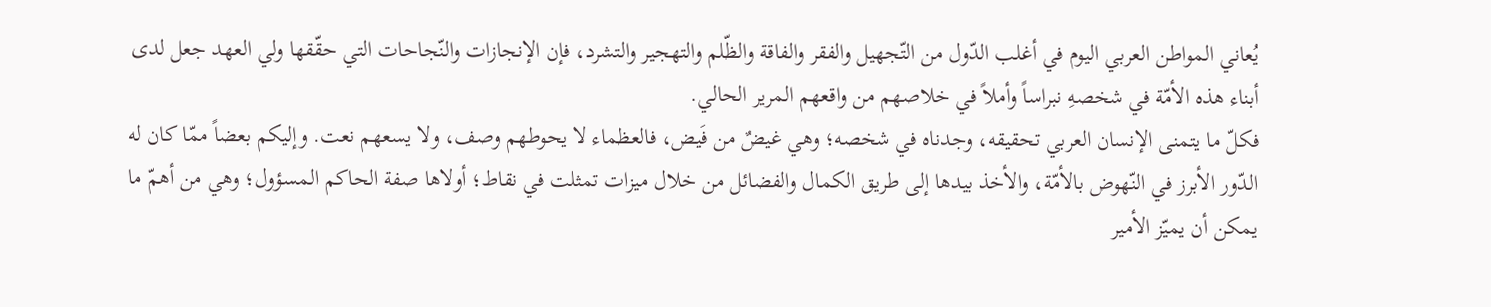يُعاني المواطن العربي اليوم في أغلب الدّول من التّجهيل والفقر والفاقة والظّلم والتهجير والتشرد، فإن الإنجازات والنّجاحات التي حقّقها ولي العهد جعل لدى أبناء هذه الأمّة في شخصهِ نبراساً وأملاً في خلاصهم من واقعهم المرير الحالي.
فكلّ ما يتمنى الإنسان العربي تحقيقه، وجدناه في شخصه؛ وهي غيضٌ من فَيض، فالعظماء لا يحوطهم وصف، ولا يسعهم نعت. وإليكم بعضاً ممّا كان له الدّور الأبرز في النّهوض بالأمّة، والأخذ بيدها إلى طريق الكمال والفضائل من خلال ميزات تمثلت في نقاط؛ أولاها صفة الحاكم المسؤول؛ وهي من أهمّ ما يمكن أن يميّز الأمير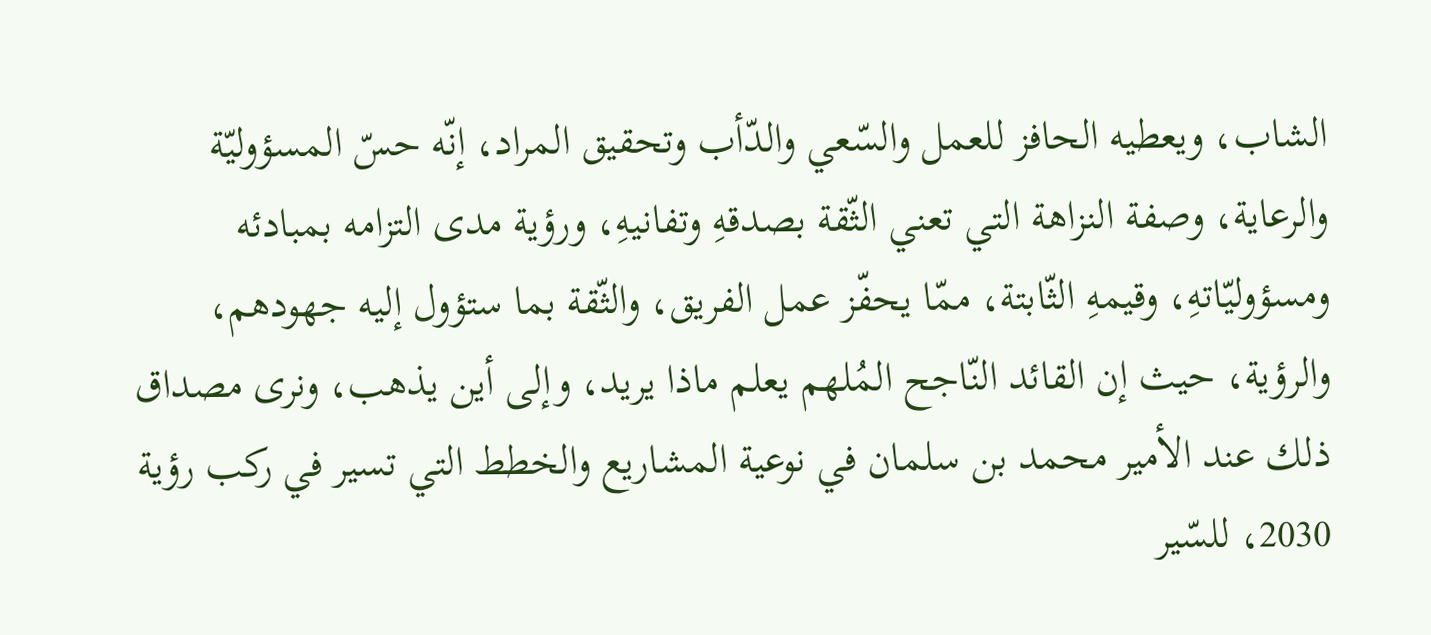الشاب، ويعطيه الحافز للعمل والسّعي والدّأب وتحقيق المراد، إنّه حسّ المسؤوليّة والرعاية، وصفة النزاهة التي تعني الثّقة بصدقهِ وتفانيهِ، ورؤية مدى التزامه بمبادئه ومسؤوليّاتهِ، وقيمهِ الثّابتة، ممّا يحفّز عمل الفريق، والثّقة بما ستؤول إليه جهودهم، والرؤية، حيث إن القائد النّاجح المُلهم يعلم ماذا يريد، وإلى أين يذهب، ونرى مصداق ذلك عند الأمير محمد بن سلمان في نوعية المشاريع والخطط التي تسير في ركب رؤية 2030، للسّير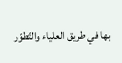بها في طريق العلياء والتّطوّر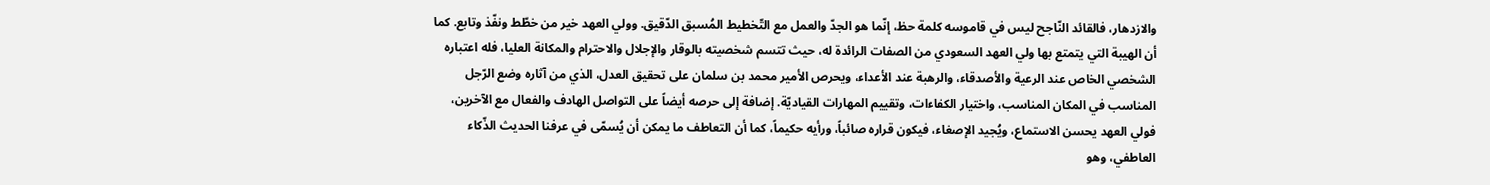والازدهار، فالقائد النّاجح ليس في قاموسه كلمة حظ، إنّما هو الجدّ والعمل مع التّخطيط المُسبق الدّقيق. وولي العهد خير من خطّط ونفّذ وتابع. كما أن الهيبة التي يتمتع بها ولي العهد السعودي من الصفات الرائدة له، حيث تتسم شخصيته بالوقار والإجلال والاحترام والمكانة العليا، فله اعتباره الشخصي الخاص عند الرعية والأصدقاء، والرهبة عند الأعداء، ويحرص الأمير محمد بن سلمان على تحقيق العدل، الذي من آثاره وضع الرّجل المناسب في المكان المناسب، واختيار الكفاءات، وتقييم المهارات القياديّة. إضافة إلى حرصه أيضاً على التواصل الهادف والفعال مع الآخرين، فولي العهد يحسن الاستماع، ويُجيد الإصغاء، فيكون قراره صائباً، ورأيه حكيماً، كما أن التعاطف ما يمكن أن يُسمّى في عرفنا الحديث الذّكاء العاطفي، وهو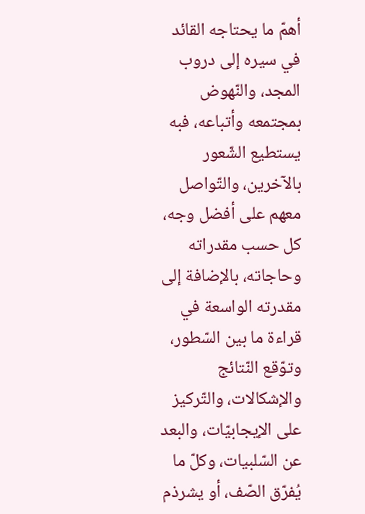أهمّ ما يحتاجه القائد في سيره إلى دروب المجد، والنّهوض بمجتمعه وأتباعه، فبه يستطيع الشّعور بالآخرين، والتّواصل معهم على أفضل وجه، كل حسب مقدراته وحاجاته، بالإضافة إلى مقدرته الواسعة في قراءة ما بين السّطور، وتوّقع النّتائج والإشكالات، والتّركيز على الإيجابيّات، والبعد عن السّلبيات، وكلّ ما يُفرّق الصّف، أو يشرذم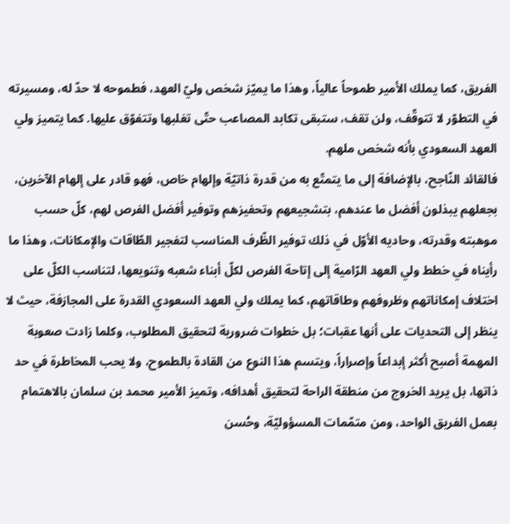الفريق، كما يملك الأمير طموحاً عالياً، وهذا ما يميّز شخص وليّ العهد، فطموحه لا حدّ له، ومسيرته في التطوّر لا تتوقّف، ولن تقف، ستبقى تكابد المصاعب حتّى تغلبها وتتفوّق عليها. كما يتميز ولي العهد السعودي بأنه شخص ملهم.
فالقائد النّاجح، بالإضافة إلى ما يتمتّع به من قدرة ذاتيّة وإلهام خاص، فهو قادر على إلهام الآخرين، بجعلهم يبذلون أفضل ما عندهم، بتشجيعهم وتحفيزهم وتوفير أفضل الفرص لهم، كلّ حسب موهبته وقدرته، وحاديه الأوّل في ذلك توفير الظّرف المناسب لتفجير الطّاقات والإمكانات، وهذا ما رأيناه في خطط ولي العهد الرّامية إلى إتاحة الفرص لكلّ أبناء شعبه وتنويعها، لتناسب الكلّ على اختلاف إمكاناتهم وظروفهم وطاقاتهم، كما يملك ولي العهد السعودي القدرة على المجازفة، حيث لا ينظر إلى التحديات على أنها عقبات؛ بل خطوات ضرورية لتحقيق المطلوب، وكلما زادت صعوبة المهمة أصبح أكثر إبداعاً وإصراراً، ويتسم هذا النوع من القادة بالطموح، ولا يحب المخاطرة في حد ذاتها، بل يريد الخروج من منطقة الراحة لتحقيق أهدافه، وتميز الأمير محمد بن سلمان بالاهتمام بعمل الفريق الواحد، ومن متمّمات المسؤوليّة، وحُسن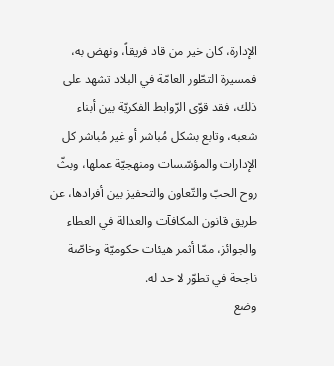الإدارة، كان خير من قاد فريقاً، ونهض به، فمسيرة التطّور العامّة في البلاد تشهد على ذلك، فقد قوّى الرّوابط الفكريّة بين أبناء شعبه، وتابع بشكل مُباشر أو غير مُباشر كل الإدارات والمؤسّسات ومنهجيّة عملها، وبثّ روح الحبّ والتّعاون والتحفيز بين أفرادها، عن طريق قانون المكافآت والعدالة في العطاء والجوائز، ممّا أثمر هيئات حكوميّة وخاصّة ناجحة في تطوّر لا حد له.
وضع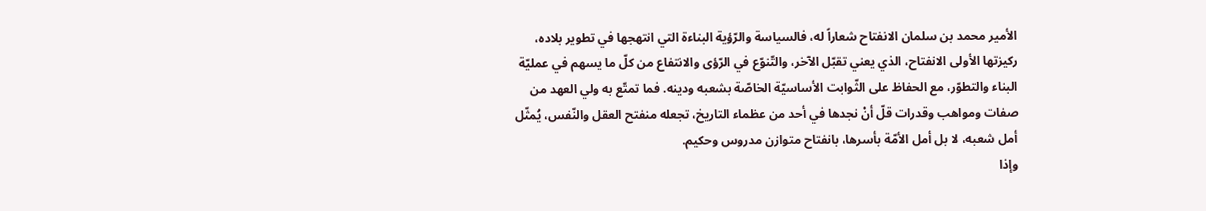الأمير محمد بن سلمان الانفتاح شعاراً له، فالسياسة والرّؤية البناءة التي انتهجها في تطوير بلاده، ركيزتها الأولى الانفتاح، الذي يعني تقبّل الآخر، والتّنوّع في الرّؤى والانتفاع من كلّ ما يسهم في عمليّة البناء والتطوّر، مع الحفاظ على الثّوابت الأساسيّة الخاصّة بشعبه ودينه. فما تمتّع به ولي العهد من صفات ومواهب وقدرات قلّ أنْ نجدها في أحد من عظماء التاريخ، تجعله منفتح العقل والنّفس، يُمثّل أمل شعبه، لا بل أمل الأمّة بأسرها، بانفتاح متوازن مدروس وحكيم.
وإذا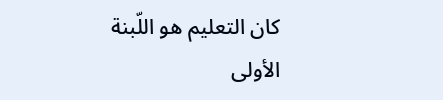كان التعليم هو اللّبنة الأولى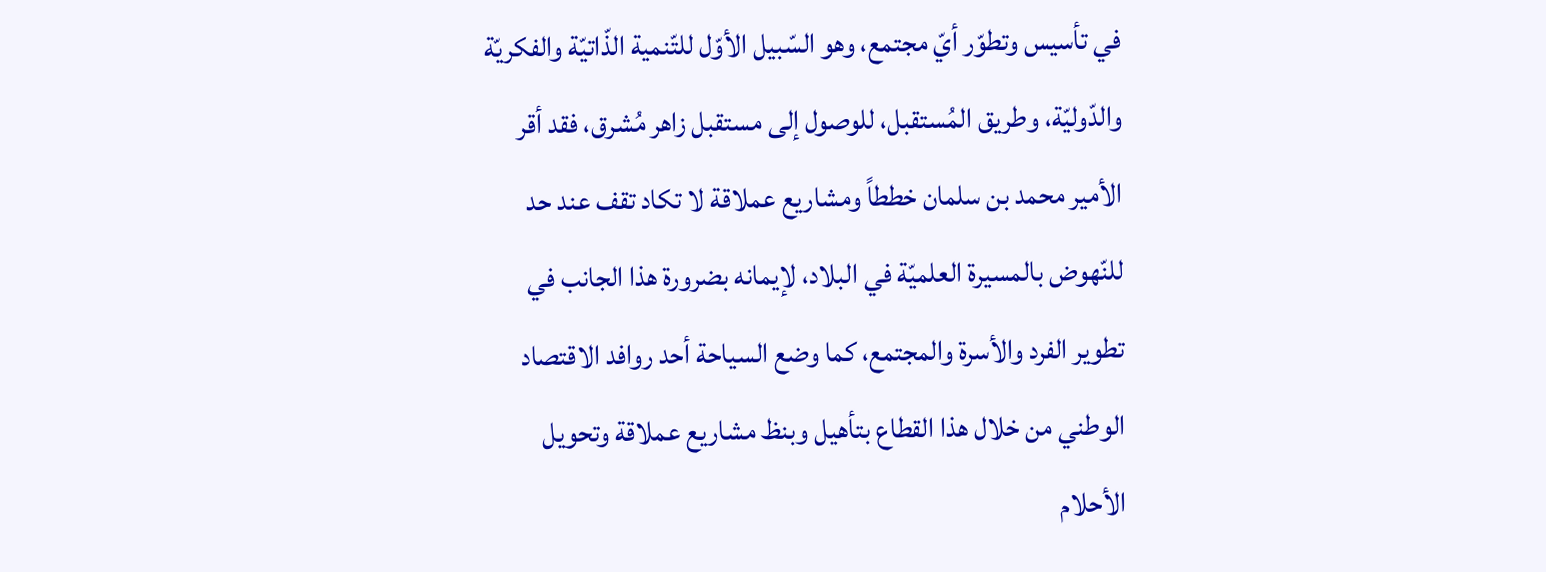في تأسيس وتطوّر أيّ مجتمع، وهو السّبيل الأوّل للتّنمية الذّاتيّة والفكريّة والدّوليّة، وطريق المُستقبل، للوصول إلى مستقبل زاهر مُشرق، فقد أقر الأمير محمد بن سلمان خططاً ومشاريع عملاقة لا تكاد تقف عند حد للنّهوض بالمسيرة العلميّة في البلاد، لإيمانه بضرورة هذا الجانب في تطوير الفرد والأسرة والمجتمع، كما وضع السياحة أحد روافد الاقتصاد الوطني من خلال هذا القطاع بتأهيل وبنظ مشاريع عملاقة وتحويل الأحلام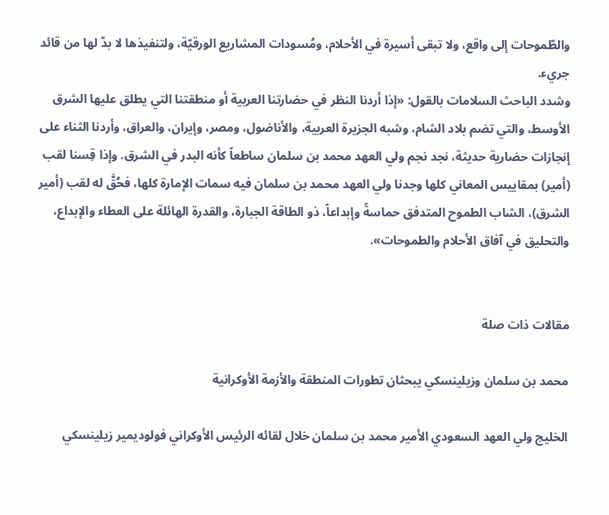والطّموحات إلى واقع، ولا تبقى أسيرة في الأحلام، ومُسودات المشاريع الورقيّة، ولتنفيذها لا بدّ لها من قائد جريء.
وشدد الباحث السلامات بالقول: «إذا أردنا النظر في حضارتنا العربية أو منطقتنا التي يطلق عليها الشرق الأوسط، والتي تضم بلاد الشام، وشبه الجزيرة العربية، والأناضول، ومصر، وإيران، والعراق، وأردنا الثناء على إنجازات حضارية حديثة، نجد نجم ولي العهد محمد بن سلمان ساطعاً كأنه البدر في الشرق. وإذا قِسنا لقب (أمير) بمقاييس المعاني كلها وجدنا ولي العهد محمد بن سلمان فيه سمات الإمارة كلها، فحُقَّ له لقب (أمير الشرق)، الشاب الطموح المتدفق حماسةً وإبداعاً، ذو الطاقة الجبارة، والقدرة الهائلة على العطاء والإبداع، والتحليق في آفاق الأحلام والطموحات».


مقالات ذات صلة

محمد بن سلمان وزيلينسكي يبحثان تطورات المنطقة والأزمة الأوكرانية

الخليج ولي العهد السعودي الأمير محمد بن سلمان خلال لقائه الرئيس الأوكراني فولوديمير زيلينسكي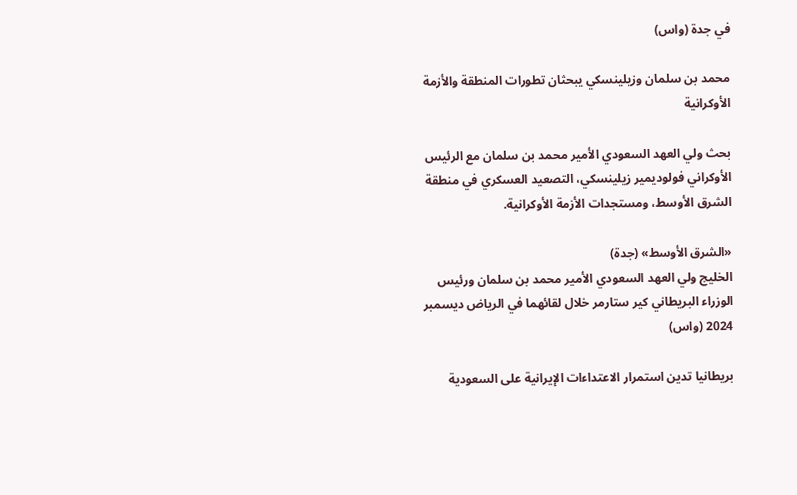في جدة (واس)

محمد بن سلمان وزيلينسكي يبحثان تطورات المنطقة والأزمة الأوكرانية

بحث ولي العهد السعودي الأمير محمد بن سلمان مع الرئيس الأوكراني فولوديمير زيلينسكي، التصعيد العسكري في منطقة الشرق الأوسط، ومستجدات الأزمة الأوكرانية.

«الشرق الأوسط» (جدة)
الخليج ولي العهد السعودي الأمير محمد بن سلمان ورئيس الوزراء البريطاني كير ستارمر خلال لقائهما في الرياض ديسمبر 2024 (واس)

بريطانيا تدين استمرار الاعتداءات الإيرانية على السعودية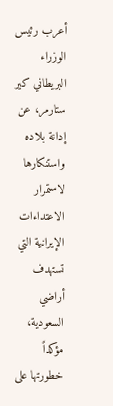أعرب رئيس الوزراء البريطاني كير ستارمر، عن إدانة بلاده واستنكارها لاستمرار الاعتداءات الإيرانية التي تستهدف أراضي السعودية، مؤكداً خطورتها على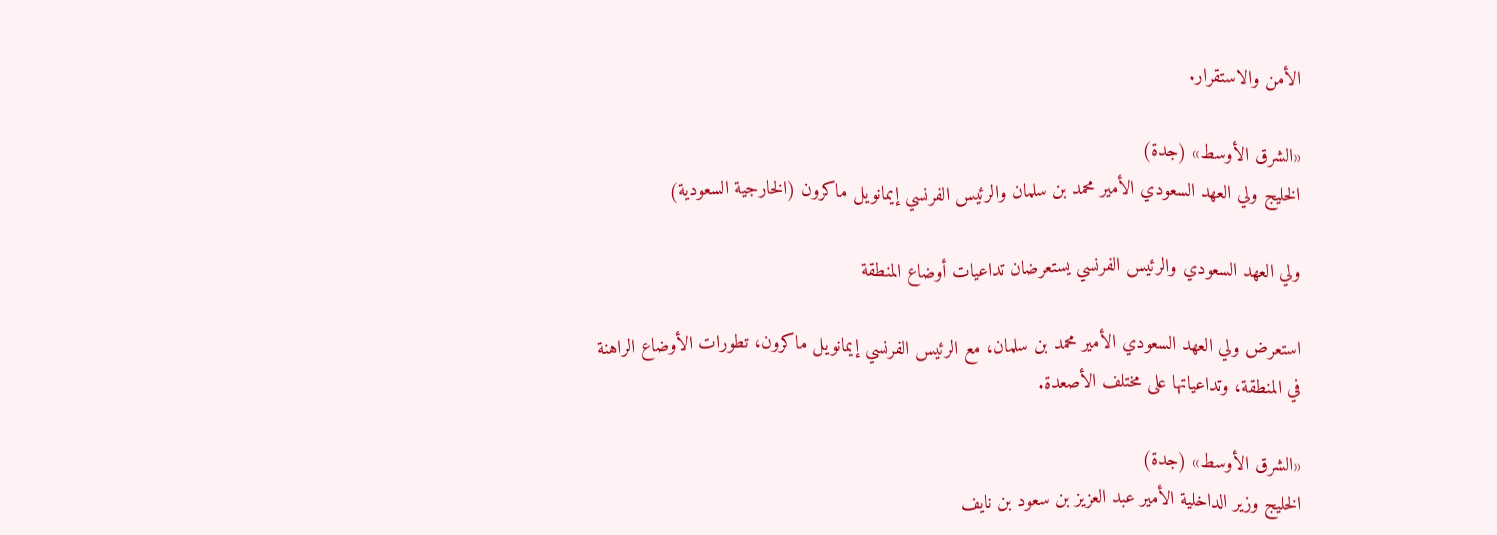الأمن والاستقرار.

«الشرق الأوسط» (جدة)
الخليج ولي العهد السعودي الأمير محمد بن سلمان والرئيس الفرنسي إيمانويل ماكرون (الخارجية السعودية)

ولي العهد السعودي والرئيس الفرنسي يستعرضان تداعيات أوضاع المنطقة

استعرض ولي العهد السعودي الأمير محمد بن سلمان، مع الرئيس الفرنسي إيمانويل ماكرون، تطورات الأوضاع الراهنة في المنطقة، وتداعياتها على مختلف الأصعدة.

«الشرق الأوسط» (جدة)
الخليج وزير الداخلية الأمير عبد العزيز بن سعود بن نايف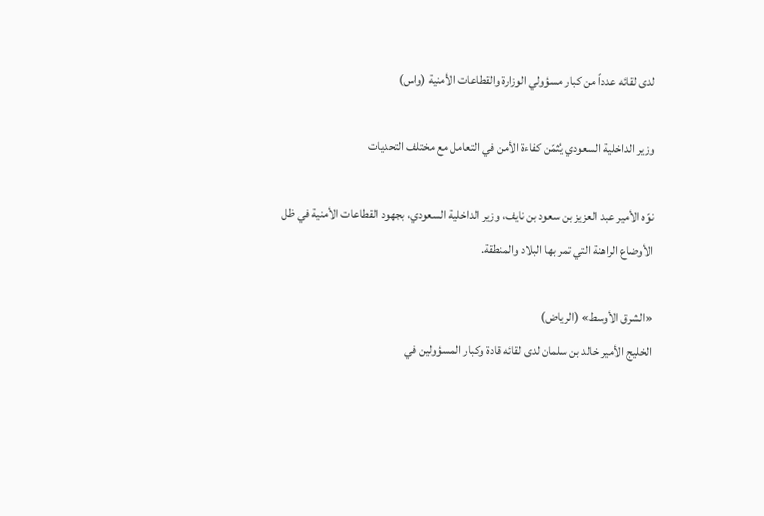لدى لقائه عدداً من كبار مسؤولي الوزارة والقطاعات الأمنية (واس)

وزير الداخلية السعودي يُثمّن كفاءة الأمن في التعامل مع مختلف التحديات

نوّه الأمير عبد العزيز بن سعود بن نايف، وزير الداخلية السعودي، بجهود القطاعات الأمنية في ظل الأوضاع الراهنة التي تمر بها البلاد والمنطقة.

«الشرق الأوسط» (الرياض)
الخليج الأمير خالد بن سلمان لدى لقائه قادة وكبار المسؤولين في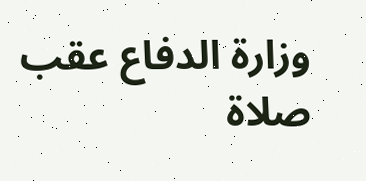وزارة الدفاع عقب صلاة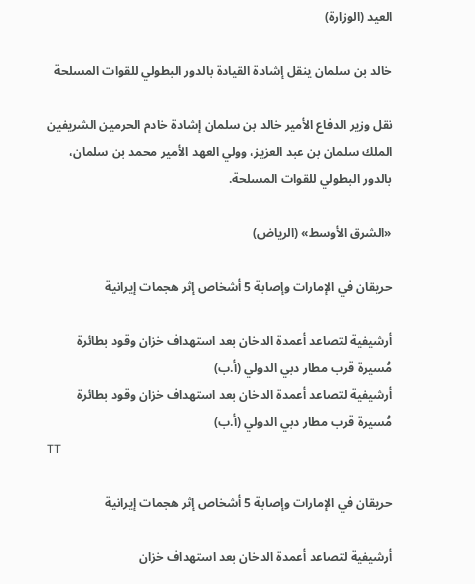العيد (الوزارة)

خالد بن سلمان ينقل إشادة القيادة بالدور البطولي للقوات المسلحة

نقل وزير الدفاع الأمير خالد بن سلمان إشادة خادم الحرمين الشريفين الملك سلمان بن عبد العزيز، وولي العهد الأمير محمد بن سلمان، بالدور البطولي للقوات المسلحة.

«الشرق الأوسط» (الرياض)

حريقان في الإمارات وإصابة 5 أشخاص إثر هجمات إيرانية

أرشيفية لتصاعد أعمدة الدخان بعد استهداف خزان وقود بطائرة مُسيرة قرب مطار دبي الدولي (أ.ب)
أرشيفية لتصاعد أعمدة الدخان بعد استهداف خزان وقود بطائرة مُسيرة قرب مطار دبي الدولي (أ.ب)
TT

حريقان في الإمارات وإصابة 5 أشخاص إثر هجمات إيرانية

أرشيفية لتصاعد أعمدة الدخان بعد استهداف خزان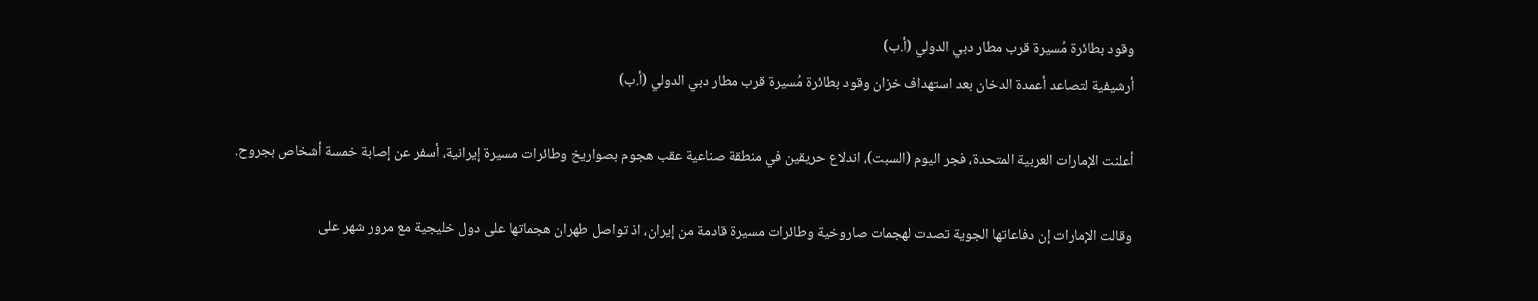وقود بطائرة مُسيرة قرب مطار دبي الدولي (أ.ب)
أرشيفية لتصاعد أعمدة الدخان بعد استهداف خزان وقود بطائرة مُسيرة قرب مطار دبي الدولي (أ.ب)

أعلنت الإمارات العربية المتحدة، فجر اليوم (السبت)، اندلاع حريقين في منطقة صناعية عقب هجوم بصواريخ وطائرات مسيرة إيرانية، أسفر عن إصابة خمسة أشخاص بجروح.

وقالت الإمارات إن دفاعاتها الجوية تصدت لهجمات صاروخية وطائرات مسيرة قادمة من إيران، اذ تواصل طهران هجماتها على دول خليجية مع مرور شهر على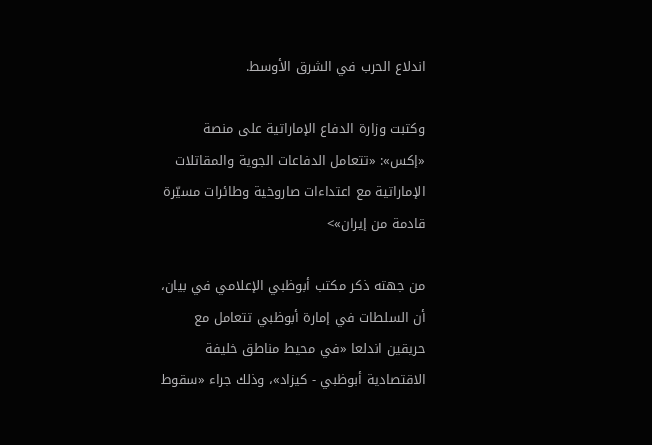اندلاع الحرب في الشرق الأوسط.

وكتبت وزارة الدفاع الإماراتية على منصة «إكس»: «تتعامل الدفاعات الجوية والمقاتلات الإماراتية مع اعتداءات صاروخية وطائرات مسيّرة قادمة من إيران»>

من جهته ذكر مكتب أبوظبي الإعلامي في بيان، أن السلطات في إمارة أبوظبي تتعامل مع حريقين اندلعا «في محيط مناطق خليفة الاقتصادية أبوظبي - كيزاد»، وذلك جراء «سقوط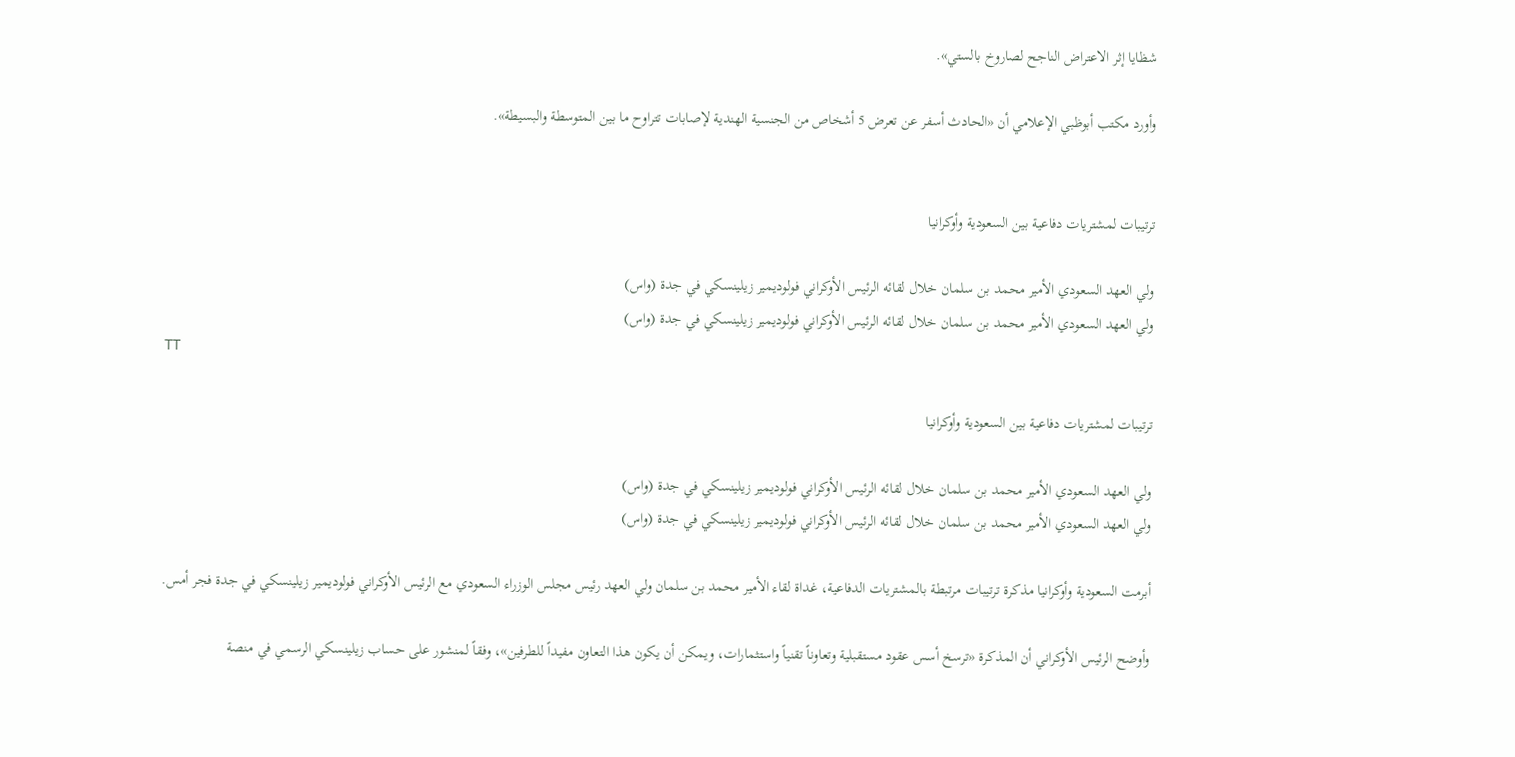شظايا إثر الاعتراض الناجح لصاروخ بالستي».

وأورد مكتب أبوظبي الإعلامي أن «الحادث أسفر عن تعرض 5 أشخاص من الجنسية الهندية لإصابات تتراوح ما بين المتوسطة والبسيطة».


ترتيبات لمشتريات دفاعية بين السعودية وأوكرانيا

ولي العهد السعودي الأمير محمد بن سلمان خلال لقائه الرئيس الأوكراني فولوديمير زيلينسكي في جدة (واس)
ولي العهد السعودي الأمير محمد بن سلمان خلال لقائه الرئيس الأوكراني فولوديمير زيلينسكي في جدة (واس)
TT

ترتيبات لمشتريات دفاعية بين السعودية وأوكرانيا

ولي العهد السعودي الأمير محمد بن سلمان خلال لقائه الرئيس الأوكراني فولوديمير زيلينسكي في جدة (واس)
ولي العهد السعودي الأمير محمد بن سلمان خلال لقائه الرئيس الأوكراني فولوديمير زيلينسكي في جدة (واس)

أبرمت السعودية وأوكرانيا مذكرة ترتيبات مرتبطة بالمشتريات الدفاعية، غداة لقاء الأمير محمد بن سلمان ولي العهد رئيس مجلس الوزراء السعودي مع الرئيس الأوكراني فولوديمير زيلينسكي في جدة فجر أمس.

وأوضح الرئيس الأوكراني أن المذكرة ‌«ترسخ ‌أسس عقود مستقبلية وتعاوناً تقنياً واستثمارات، ويمكن أن يكون هذا التعاون مفيداً للطرفين»، وفقاً لمنشور على حساب زيلينسكي الرسمي في منصة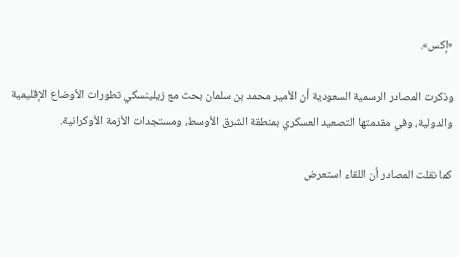«إكس».

وذكرت المصادر الرسمية السعودية أن الأمير محمد بن سلمان بحث مع زيلينسكي تطورات الأوضاع الإقليمية والدولية، وفي مقدمتها التصعيد العسكري بمنطقة الشرق الأوسط، ومستجدات الأزمة الأوكرانية.

كما نقلت المصادر أن اللقاء استعرض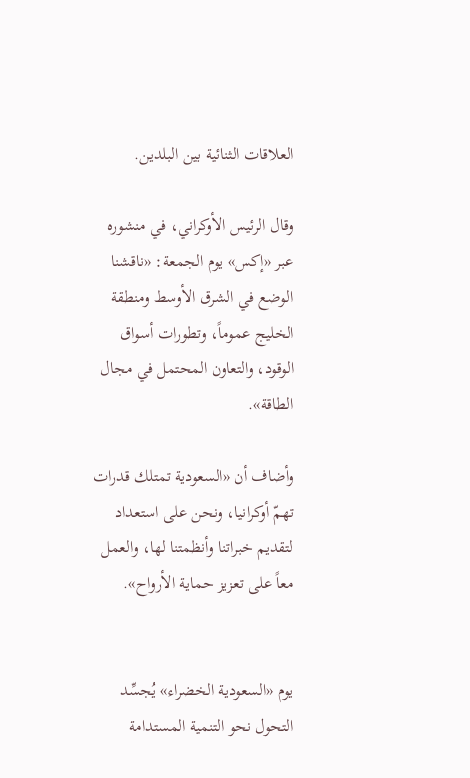العلاقات الثنائية بين البلدين.

وقال الرئيس الأوكراني، في منشوره عبر «إكس» يوم الجمعة: «ناقشنا الوضع في الشرق الأوسط ومنطقة الخليج عموماً، وتطورات أسواق الوقود، والتعاون المحتمل في مجال الطاقة».

وأضاف أن «السعودية تمتلك قدرات تهمّ أوكرانيا، ونحن على استعداد لتقديم خبراتنا وأنظمتنا لها، والعمل معاً على تعزيز حماية الأرواح».


يوم «السعودية الخضراء» يُجسِّد التحول نحو التنمية المستدامة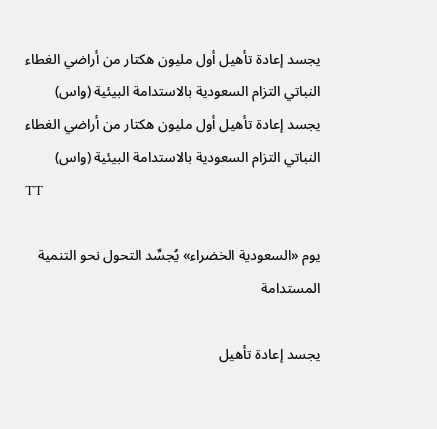يجسد إعادة تأهيل أول مليون هكتار من أراضي الغطاء النباتي التزام السعودية بالاستدامة البيئية (واس)
يجسد إعادة تأهيل أول مليون هكتار من أراضي الغطاء النباتي التزام السعودية بالاستدامة البيئية (واس)
TT

يوم «السعودية الخضراء» يُجسِّد التحول نحو التنمية المستدامة

يجسد إعادة تأهيل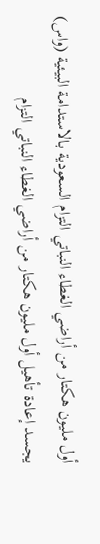أول مليون هكتار من أراضي الغطاء النباتي التزام السعودية بالاستدامة البيئية (واس)
يجسد إعادة تأهيل أول مليون هكتار من أراضي الغطاء النباتي التزام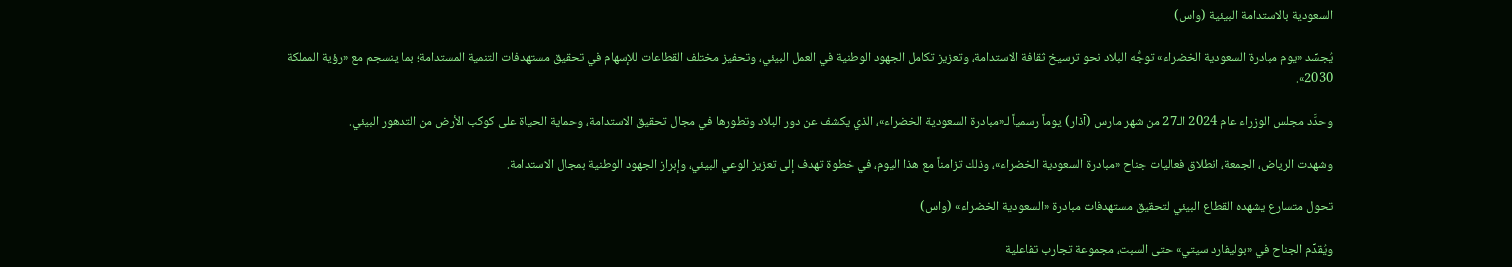السعودية بالاستدامة البيئية (واس)

يُجسِّد «يوم مبادرة السعودية الخضراء» توجُّه البلاد نحو ترسيخ ثقافة الاستدامة، وتعزيز تكامل الجهود الوطنية في العمل البيئي، وتحفيز مختلف القطاعات للإسهام في تحقيق مستهدفات التنمية المستدامة؛ بما ينسجم مع «رؤية المملكة 2030».

وحدَّد مجلس الوزراء عام 2024 الـ27 من شهر مارس (آذار) يوماً رسمياً لـ«مبادرة السعودية الخضراء»، الذي يكشف عن دور البلاد وتطورها في مجال تحقيق الاستدامة، وحماية الحياة على كوكب الأرض من التدهور البيئي.

وشهدت الرياض، الجمعة، انطلاق فعاليات جناح «مبادرة السعودية الخضراء»، وذلك تزامناً مع هذا اليوم، في خطوة تهدف إلى تعزيز الوعي البيئي، وإبراز الجهود الوطنية بمجال الاستدامة.

تحول متسارع يشهده القطاع البيئي لتحقيق مستهدفات مبادرة «السعودية الخضراء» (واس)

ويُقدِّم الجناح في «بوليفارد سيتي» حتى السبت، مجموعة تجارب تفاعلية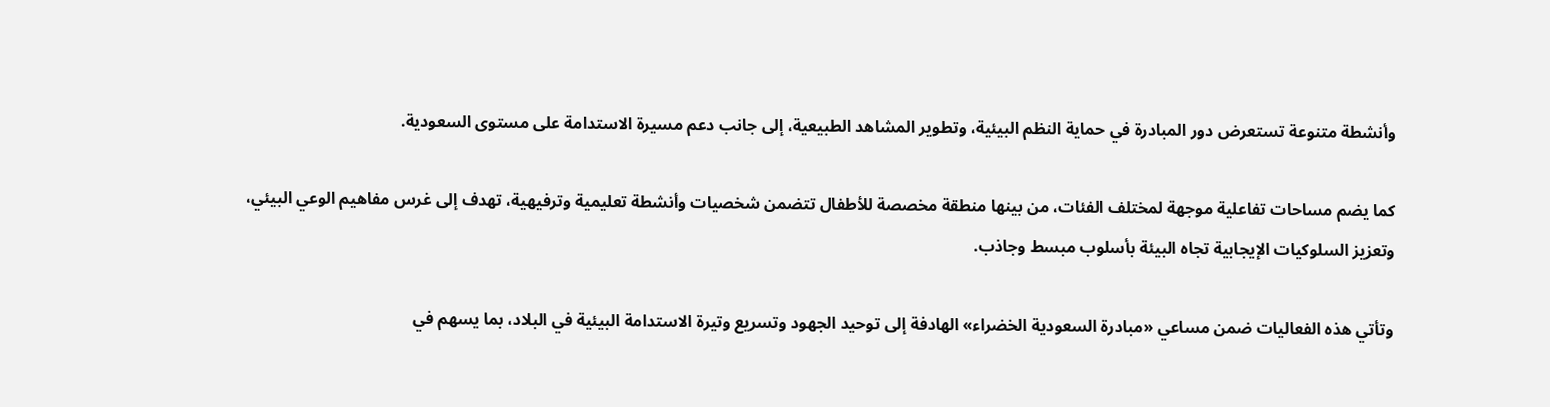وأنشطة متنوعة تستعرض دور المبادرة في حماية النظم البيئية، وتطوير المشاهد الطبيعية، إلى جانب دعم مسيرة الاستدامة على مستوى السعودية.

كما يضم مساحات تفاعلية موجهة لمختلف الفئات، من بينها منطقة مخصصة للأطفال تتضمن شخصيات وأنشطة تعليمية وترفيهية، تهدف إلى غرس مفاهيم الوعي البيئي، وتعزيز السلوكيات الإيجابية تجاه البيئة بأسلوب مبسط وجاذب.

وتأتي هذه الفعاليات ضمن مساعي «مبادرة السعودية الخضراء» الهادفة إلى توحيد الجهود وتسريع وتيرة الاستدامة البيئية في البلاد، بما يسهم في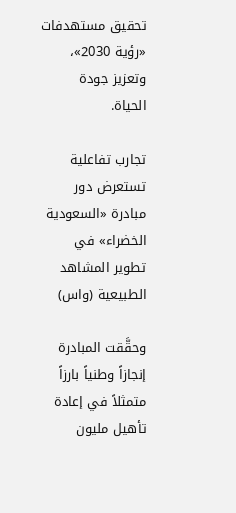تحقيق مستهدفات «رؤية 2030»، وتعزيز جودة الحياة.

تجارب تفاعلية تستعرض دور مبادرة «السعودية الخضراء» في تطوير المشاهد الطبيعية (واس)

وحقَّقت المبادرة إنجازاً وطنياً بارزاً متمثلاً في إعادة تأهيل مليون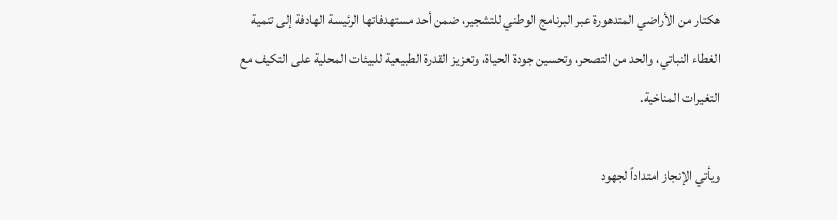هكتار من الأراضي المتدهورة عبر البرنامج الوطني للتشجير، ضمن أحد مستهدفاتها الرئيسة الهادفة إلى تنمية الغطاء النباتي، والحد من التصحر، وتحسين جودة الحياة، وتعزيز القدرة الطبيعية للبيئات المحلية على التكيف مع التغيرات المناخية.

ويأتي الإنجاز امتداداً لجهود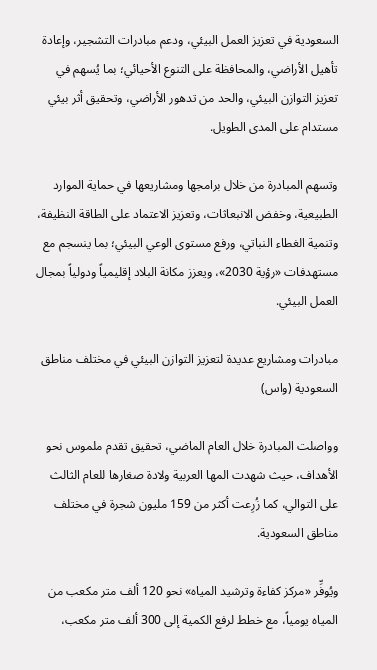السعودية في تعزيز العمل البيئي، ودعم مبادرات التشجير، وإعادة تأهيل الأراضي، والمحافظة على التنوع الأحيائي؛ بما يُسهم في تعزيز التوازن البيئي، والحد من تدهور الأراضي، وتحقيق أثر بيئي مستدام على المدى الطويل.

وتسهم المبادرة من خلال برامجها ومشاريعها في حماية الموارد الطبيعية، وخفض الانبعاثات، وتعزيز الاعتماد على الطاقة النظيفة، وتنمية الغطاء النباتي، ورفع مستوى الوعي البيئي؛ بما ينسجم مع مستهدفات «رؤية 2030»، ويعزز مكانة البلاد إقليمياً ودولياً بمجال العمل البيئي.

مبادرات ومشاريع عديدة لتعزيز التوازن البيئي في مختلف مناطق السعودية (واس)

وواصلت المبادرة خلال العام الماضي، تحقيق تقدم ملموس نحو الأهداف، حيث شهدت المها العربية ولادة صغارها للعام الثالث على التوالي، كما زُرِعت أكثر من 159 مليون شجرة في مختلف مناطق السعودية.

ويُوفِّر «مركز كفاءة وترشيد المياه» نحو 120 ألف متر مكعب من المياه يومياً، مع خطط لرفع الكمية إلى 300 ألف متر مكعب،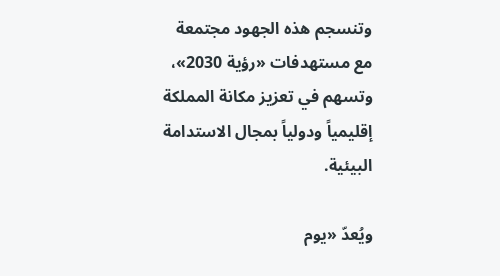وتنسجم هذه الجهود مجتمعة مع مستهدفات «رؤية 2030»، وتسهم في تعزيز مكانة المملكة إقليمياً ودولياً بمجال الاستدامة البيئية.

ويُعدّ «يوم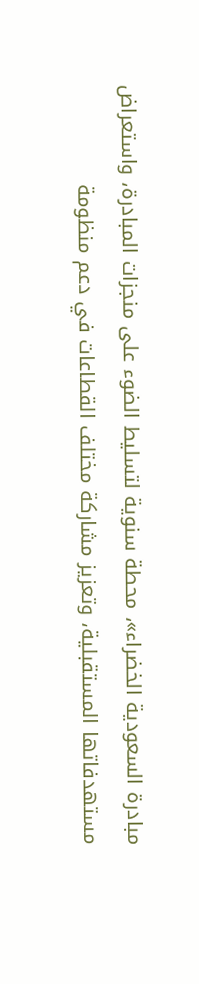مبادرة السعودية الخضراء»، محطة سنوية لتسليط الضوء على منجزات المبادرة، واستعراض مستهدفاتها المستقبلية، وتعزيز مشاركة مختلف القطاعات في دعم منظومة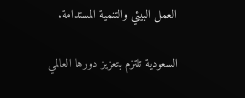العمل البيئي والتنمية المستدامة.

السعودية تلتزم بتعزيز دورها العالمي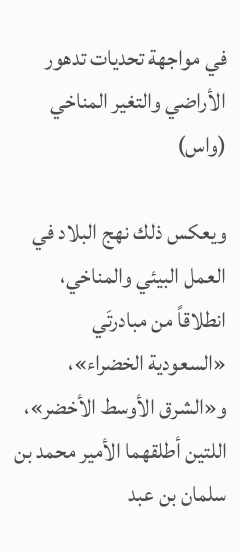في مواجهة تحديات تدهور الأراضي والتغير المناخي (واس)

ويعكس ذلك نهج البلاد في العمل البيئي والمناخي، انطلاقاً من مبادرتَي «السعودية الخضراء»، و«الشرق الأوسط الأخضر»، اللتين أطلقهما الأمير محمد بن سلمان بن عبد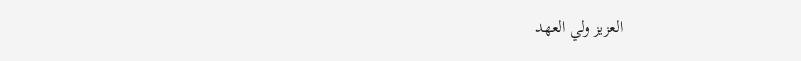العزيز ولي العهد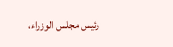رئيس مجلس الوزراء،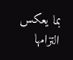بما يعكس التزامها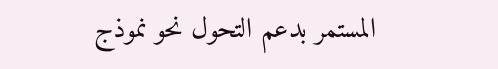المستمر بدعم التحول نحو نموذج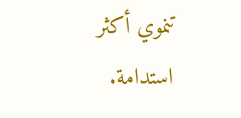تنموي أكثر استدامة.